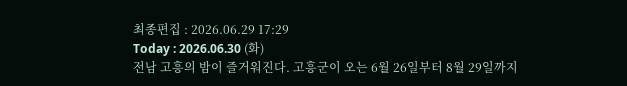최종편집 : 2026.06.29 17:29
Today : 2026.06.30 (화)
전남 고흥의 밤이 즐거워진다. 고흥군이 오는 6월 26일부터 8월 29일까지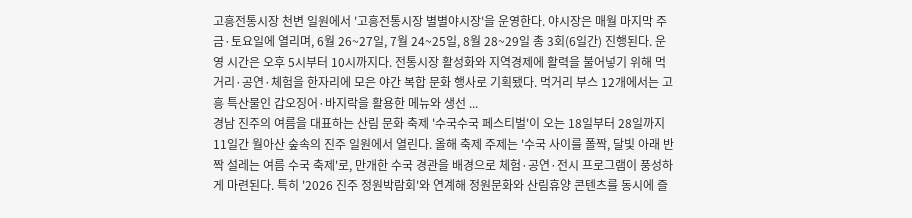고흥전통시장 천변 일원에서 '고흥전통시장 별별야시장'을 운영한다. 야시장은 매월 마지막 주 금·토요일에 열리며, 6월 26~27일, 7월 24~25일, 8월 28~29일 총 3회(6일간) 진행된다. 운영 시간은 오후 5시부터 10시까지다. 전통시장 활성화와 지역경제에 활력을 불어넣기 위해 먹거리·공연·체험을 한자리에 모은 야간 복합 문화 행사로 기획됐다. 먹거리 부스 12개에서는 고흥 특산물인 갑오징어·바지락을 활용한 메뉴와 생선 ...
경남 진주의 여름을 대표하는 산림 문화 축제 '수국수국 페스티벌'이 오는 18일부터 28일까지 11일간 월아산 숲속의 진주 일원에서 열린다. 올해 축제 주제는 '수국 사이를 폴짝, 달빛 아래 반짝 설레는 여름 수국 축제'로, 만개한 수국 경관을 배경으로 체험·공연·전시 프로그램이 풍성하게 마련된다. 특히 '2026 진주 정원박람회'와 연계해 정원문화와 산림휴양 콘텐츠를 동시에 즐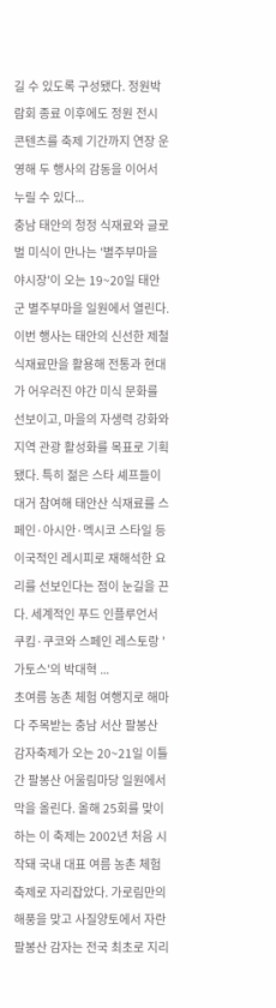길 수 있도록 구성됐다. 정원박람회 종료 이후에도 정원 전시 콘텐츠를 축제 기간까지 연장 운영해 두 행사의 감동을 이어서 누릴 수 있다...
충남 태안의 청정 식재료와 글로벌 미식이 만나는 '별주부마을 야시장'이 오는 19~20일 태안군 별주부마을 일원에서 열린다. 이번 행사는 태안의 신선한 제철 식재료만을 활용해 전통과 현대가 어우러진 야간 미식 문화를 선보이고, 마을의 자생력 강화와 지역 관광 활성화를 목표로 기획됐다. 특히 젊은 스타 셰프들이 대거 참여해 태안산 식재료를 스페인·아시안·멕시코 스타일 등 이국적인 레시피로 재해석한 요리를 선보인다는 점이 눈길을 끈다. 세계적인 푸드 인플루언서 쿠킴·쿠코와 스페인 레스토랑 '가토스'의 박대혁 ...
초여름 농촌 체험 여행지로 해마다 주목받는 충남 서산 팔봉산 감자축제가 오는 20~21일 이틀간 팔봉산 어울림마당 일원에서 막을 올린다. 올해 25회를 맞이하는 이 축제는 2002년 처음 시작돼 국내 대표 여름 농촌 체험 축제로 자리잡았다. 가로림만의 해풍을 맞고 사질양토에서 자란 팔봉산 감자는 전국 최초로 지리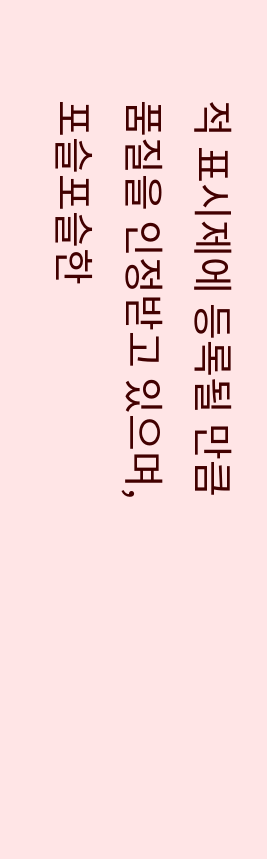적 표시제에 등록될 만큼 품질을 인정받고 있으며, 포슬포슬한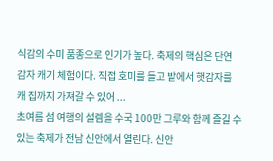식감의 수미 품종으로 인기가 높다. 축제의 핵심은 단연 감자 캐기 체험이다. 직접 호미를 들고 밭에서 햇감자를 캐 집까지 가져갈 수 있어 ...
초여름 섬 여행의 설렘을 수국 100만 그루와 함께 즐길 수 있는 축제가 전남 신안에서 열린다. 신안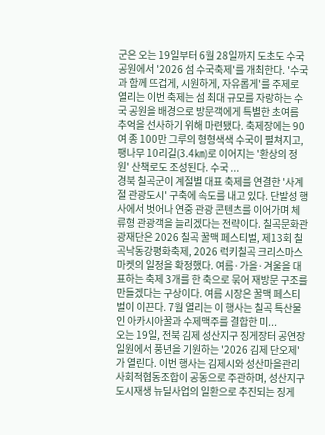군은 오는 19일부터 6월 28일까지 도초도 수국공원에서 '2026 섬 수국축제'를 개최한다. '수국과 함께 뜨겁게, 시원하게, 자유롭게'를 주제로 열리는 이번 축제는 섬 최대 규모를 자랑하는 수국 공원을 배경으로 방문객에게 특별한 초여름 추억을 선사하기 위해 마련됐다. 축제장에는 90여 종 100만 그루의 형형색색 수국이 펼쳐지고, 팽나무 10리길(3.4㎞)로 이어지는 '환상의 정원' 산책로도 조성된다. 수국 ...
경북 칠곡군이 계절별 대표 축제를 연결한 '사계절 관광도시' 구축에 속도를 내고 있다. 단발성 행사에서 벗어나 연중 관광 콘텐츠를 이어가며 체류형 관광객을 늘리겠다는 전략이다. 칠곡문화관광재단은 2026 칠곡 꿀맥 페스티벌, 제13회 칠곡낙동강평화축제, 2026 럭키칠곡 크리스마스 마켓의 일정을 확정했다. 여름·가을·겨울을 대표하는 축제 3개를 한 축으로 묶어 재방문 구조를 만들겠다는 구상이다. 여름 시장은 꿀맥 페스티벌이 이끈다. 7월 열리는 이 행사는 칠곡 특산물인 아카시아꿀과 수제맥주를 결합한 미...
오는 19일, 전북 김제 성산지구 징게장터 공연장 일원에서 풍년을 기원하는 '2026 김제 단오제'가 열린다. 이번 행사는 김제시와 성산마을관리사회적협동조합이 공동으로 주관하며, 성산지구 도시재생 뉴딜사업의 일환으로 추진되는 징게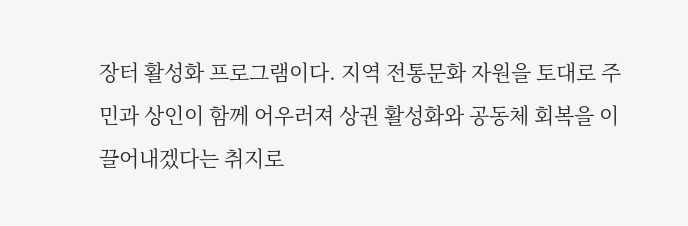장터 활성화 프로그램이다. 지역 전통문화 자원을 토대로 주민과 상인이 함께 어우러져 상권 활성화와 공동체 회복을 이끌어내겠다는 취지로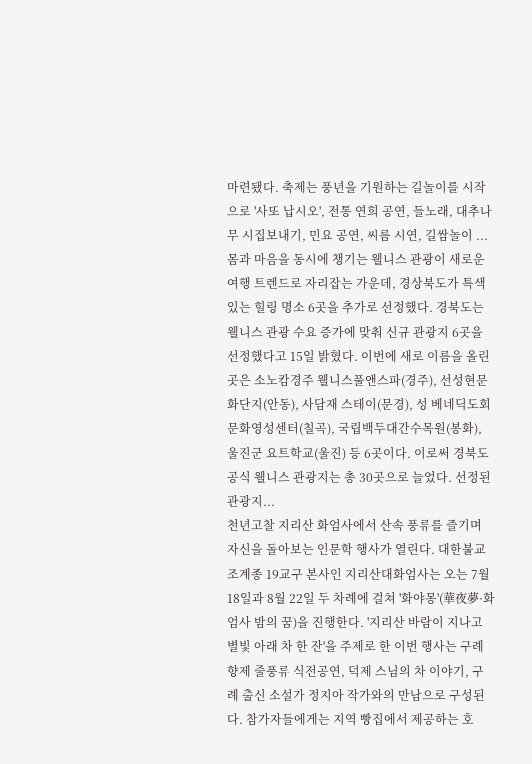마련됐다. 축제는 풍년을 기원하는 길놀이를 시작으로 '사또 납시오', 전통 연희 공연, 들노래, 대추나무 시집보내기, 민요 공연, 씨름 시연, 길쌈놀이 ...
몸과 마음을 동시에 챙기는 웰니스 관광이 새로운 여행 트렌드로 자리잡는 가운데, 경상북도가 특색 있는 힐링 명소 6곳을 추가로 선정했다. 경북도는 웰니스 관광 수요 증가에 맞춰 신규 관광지 6곳을 선정했다고 15일 밝혔다. 이번에 새로 이름을 올린 곳은 소노캄경주 웰니스풀앤스파(경주), 선성현문화단지(안동), 사담재 스테이(문경), 성 베네딕도회 문화영성센터(칠곡), 국립백두대간수목원(봉화), 울진군 요트학교(울진) 등 6곳이다. 이로써 경북도 공식 웰니스 관광지는 총 30곳으로 늘었다. 선정된 관광지...
천년고찰 지리산 화엄사에서 산속 풍류를 즐기며 자신을 돌아보는 인문학 행사가 열린다. 대한불교조계종 19교구 본사인 지리산대화엄사는 오는 7월 18일과 8월 22일 두 차례에 걸쳐 '화야몽'(華夜夢·화엄사 밤의 꿈)을 진행한다. '지리산 바람이 지나고 별빛 아래 차 한 잔'을 주제로 한 이번 행사는 구례향제 줄풍류 식전공연, 덕제 스님의 차 이야기, 구례 출신 소설가 정지아 작가와의 만남으로 구성된다. 참가자들에게는 지역 빵집에서 제공하는 호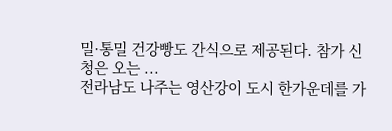밀·통밀 건강빵도 간식으로 제공된다. 참가 신청은 오는 ...
전라남도 나주는 영산강이 도시 한가운데를 가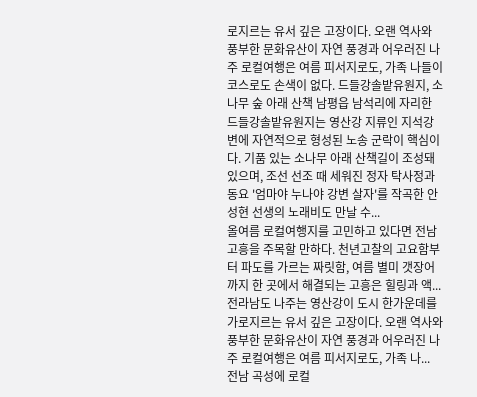로지르는 유서 깊은 고장이다. 오랜 역사와 풍부한 문화유산이 자연 풍경과 어우러진 나주 로컬여행은 여름 피서지로도, 가족 나들이 코스로도 손색이 없다. 드들강솔밭유원지, 소나무 숲 아래 산책 남평읍 남석리에 자리한 드들강솔밭유원지는 영산강 지류인 지석강 변에 자연적으로 형성된 노송 군락이 핵심이다. 기품 있는 소나무 아래 산책길이 조성돼 있으며, 조선 선조 때 세워진 정자 탁사정과 동요 '엄마야 누나야 강변 살자'를 작곡한 안성현 선생의 노래비도 만날 수...
올여름 로컬여행지를 고민하고 있다면 전남 고흥을 주목할 만하다. 천년고찰의 고요함부터 파도를 가르는 짜릿함, 여름 별미 갯장어까지 한 곳에서 해결되는 고흥은 힐링과 액...
전라남도 나주는 영산강이 도시 한가운데를 가로지르는 유서 깊은 고장이다. 오랜 역사와 풍부한 문화유산이 자연 풍경과 어우러진 나주 로컬여행은 여름 피서지로도, 가족 나...
전남 곡성에 로컬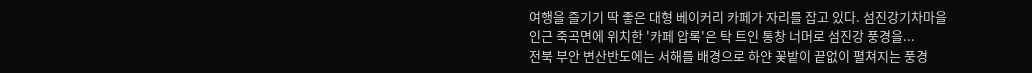여행을 즐기기 딱 좋은 대형 베이커리 카페가 자리를 잡고 있다. 섬진강기차마을 인근 죽곡면에 위치한 '카페 압록'은 탁 트인 통창 너머로 섬진강 풍경을...
전북 부안 변산반도에는 서해를 배경으로 하얀 꽃밭이 끝없이 펼쳐지는 풍경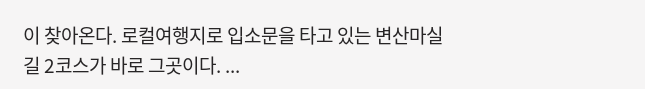이 찾아온다. 로컬여행지로 입소문을 타고 있는 변산마실길 2코스가 바로 그곳이다. ...